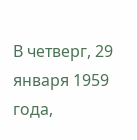В четверг, 29 января 1959 года,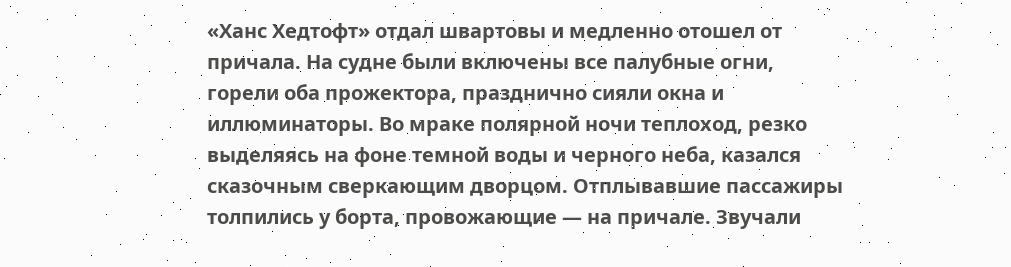«Ханс Хедтофт» отдал швартовы и медленно отошел от причала. На судне были включены все палубные огни, горели оба прожектора, празднично сияли окна и иллюминаторы. Во мраке полярной ночи теплоход, резко выделяясь на фоне темной воды и черного неба, казался сказочным сверкающим дворцом. Отплывавшие пассажиры толпились у борта, провожающие — на причале. Звучали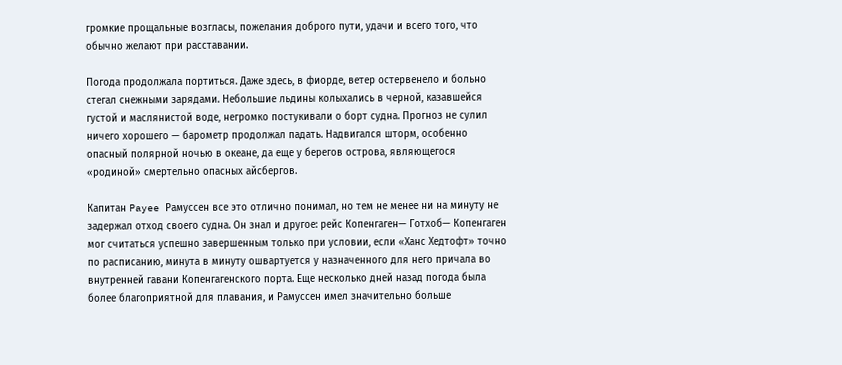громкие прощальные возгласы, пожелания доброго пути, удачи и всего того, что обычно желают при расставании.

Погода продолжала портиться. Даже здесь, в фиорде, ветер остервенело и больно стегал снежными зарядами. Небольшие льдины колыхались в черной, казавшейся густой и маслянистой воде, негромко постукивали о борт судна. Прогноз не сулил ничего хорошего — барометр продолжал падать. Надвигался шторм, особенно опасный полярной ночью в океане, да еще у берегов острова, являющегося «родиной» смертельно опасных айсбергов.

Капитан Payee Рамуссен все это отлично понимал, но тем не менее ни на минуту не задержал отход своего судна. Он знал и другое: рейс Копенгаген— Готхоб— Копенгаген мог считаться успешно завершенным только при условии, если «Ханс Хедтофт» точно по расписанию, минута в минуту ошвартуется у назначенного для него причала во внутренней гавани Копенгагенского порта. Еще несколько дней назад погода была более благоприятной для плавания, и Рамуссен имел значительно больше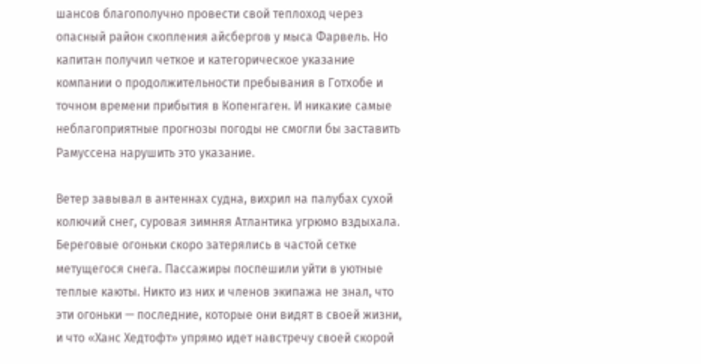шансов благополучно провести свой теплоход через опасный район скопления айсбергов у мыса Фарвель. Но капитан получил четкое и категорическое указание компании о продолжительности пребывания в Готхобе и точном времени прибытия в Копенгаген. И никакие самые неблагоприятные прогнозы погоды не смогли бы заставить Рамуссена нарушить это указание.

Ветер завывал в антеннах судна, вихрил на палубах сухой колючий снег, суровая зимняя Атлантика угрюмо вздыхала. Береговые огоньки скоро затерялись в частой сетке метущегося снега. Пассажиры поспешили уйти в уютные теплые каюты. Никто из них и членов экипажа не знал, что эти огоньки — последние, которые они видят в своей жизни, и что «Ханс Хедтофт» упрямо идет навстречу своей скорой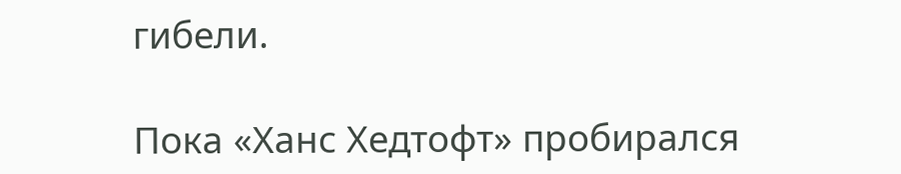гибели.

Пока «Ханс Хедтофт» пробирался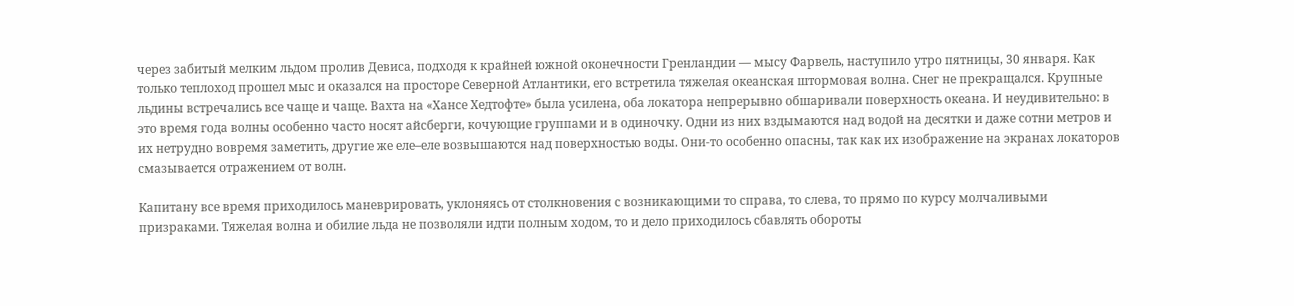через забитый мелким льдом пролив Девиса, подходя к крайней южной оконечности Гренландии — мысу Фарвель, наступило утро пятницы, 30 января. Как только теплоход прошел мыс и оказался на просторе Северной Атлантики, его встретила тяжелая океанская штормовая волна. Снег не прекращался. Крупные льдины встречались все чаще и чаще. Вахта на «Хансе Хедтофте» была усилена, оба локатора непрерывно обшаривали поверхность океана. И неудивительно: в это время года волны особенно часто носят айсберги, кочующие группами и в одиночку. Одни из них вздымаются над водой на десятки и даже сотни метров и их нетрудно вовремя заметить, другие же еле–еле возвышаются над поверхностью воды. Они-то особенно опасны, так как их изображение на экранах локаторов смазывается отражением от волн.

Капитану все время приходилось маневрировать, уклоняясь от столкновения с возникающими то справа, то слева, то прямо по курсу молчаливыми призраками. Тяжелая волна и обилие льда не позволяли идти полным ходом, то и дело приходилось сбавлять обороты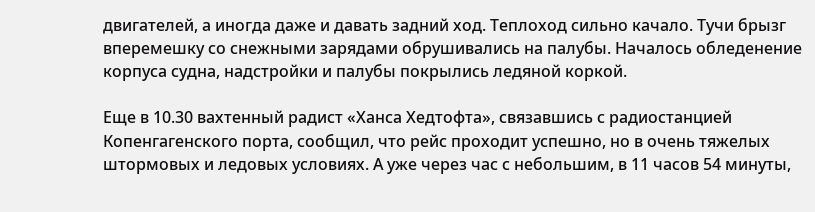двигателей, а иногда даже и давать задний ход. Теплоход сильно качало. Тучи брызг вперемешку со снежными зарядами обрушивались на палубы. Началось обледенение корпуса судна, надстройки и палубы покрылись ледяной коркой.

Еще в 10.30 вахтенный радист «Ханса Хедтофта», связавшись с радиостанцией Копенгагенского порта, сообщил, что рейс проходит успешно, но в очень тяжелых штормовых и ледовых условиях. А уже через час с небольшим, в 11 часов 54 минуты,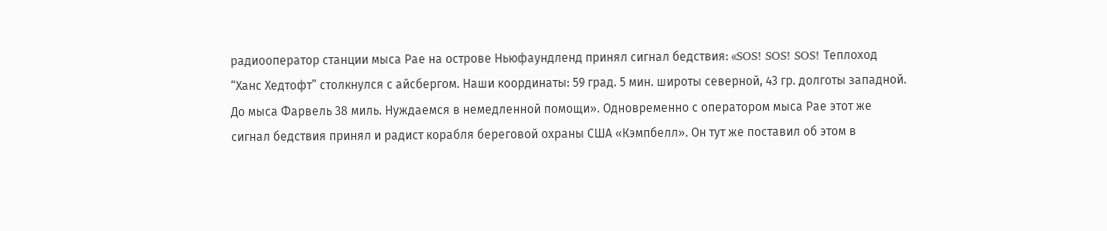радиооператор станции мыса Рае на острове Ньюфаундленд принял сигнал бедствия: «SOS! SOS! SOS! Теплоход “Ханс Хедтофт” столкнулся с айсбергом. Наши координаты: 59 град. 5 мин. широты северной, 43 гр. долготы западной. До мыса Фарвель 38 миль. Нуждаемся в немедленной помощи». Одновременно с оператором мыса Рае этот же сигнал бедствия принял и радист корабля береговой охраны США «Кэмпбелл». Он тут же поставил об этом в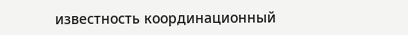известность координационный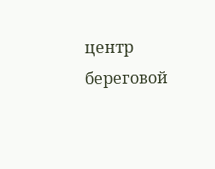центр береговой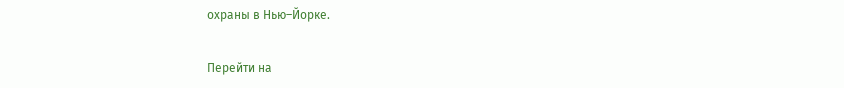охраны в Нью–Йорке.

Перейти на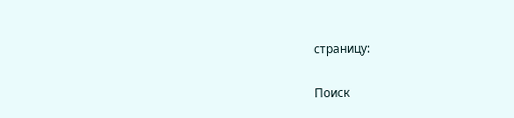страницу:

Поиск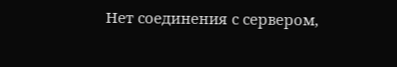Нет соединения с сервером,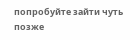попробуйте зайти чуть позже